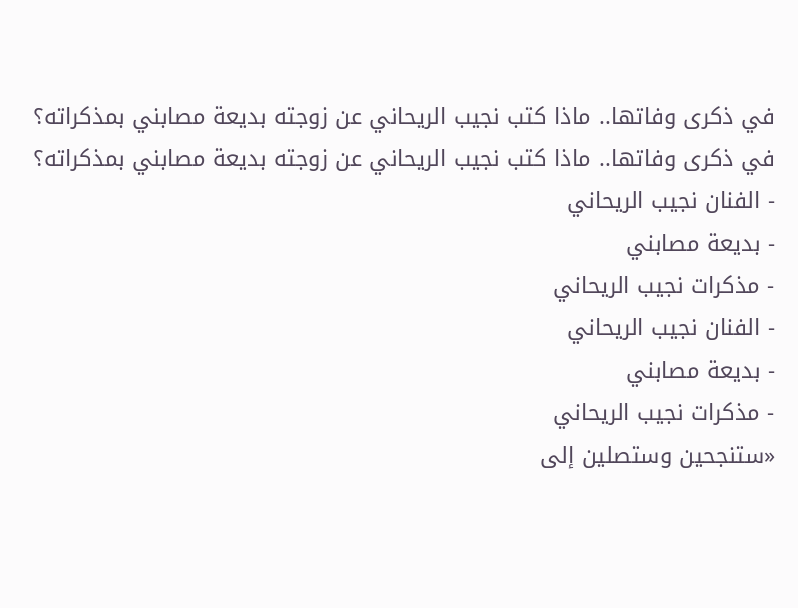في ذكرى وفاتها.. ماذا كتب نجيب الريحاني عن زوجته بديعة مصابني بمذكراته؟
في ذكرى وفاتها.. ماذا كتب نجيب الريحاني عن زوجته بديعة مصابني بمذكراته؟
- الفنان نجيب الريحاني
- بديعة مصابني
- مذكرات نجيب الريحاني
- الفنان نجيب الريحاني
- بديعة مصابني
- مذكرات نجيب الريحاني
«ستنجحين وستصلين إلى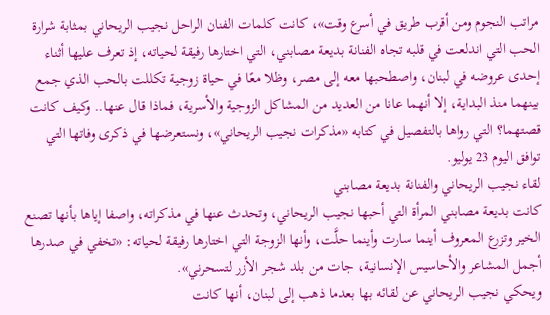مراتب النجوم ومن أقرب طريق في أسرع وقت»، كانت كلمات الفنان الراحل نجيب الريحاني بمثابة شرارة الحب التي اندلعت في قلبه تجاه الفنانة بديعة مصابني، التي اختارها رفيقة لحياته، إذ تعرف عليها أثناء إحدى عروضه في لبنان، واصطحبها معه إلى مصر، وظلا معًا في حياة زوجية تكللت بالحب الذي جمع بينهما منذ البداية، إلا أنهما عانا من العديد من المشاكل الزوجية والأسرية، فماذا قال عنها.. وكيف كانت قصتهما؟ التي رواها بالتفصيل في كتابه «مذكرات نجيب الريحاني»، ونستعرضها في ذكرى وفاتها التي توافق اليوم 23 يوليو.
لقاء نجيب الريحاني والفنانة بديعة مصابني
كانت بديعة مصابني المرأة التي أحبها نجيب الريحاني، وتحدث عنها في مذكراته، واصفا إياها بأنها تصنع الخير وتزرع المعروف أينما سارت وأينما حلَّت، وأنها الزوجة التي اختارها رفيقة لحياته: «تخفي في صدرها أجمل المشاعر والأحاسيس الإنسانية، جات من بلد شجر الأزر لتسحرني».
ويحكي نجيب الريحاني عن لقائه بها بعدما ذهب إلى لبنان، أنها كانت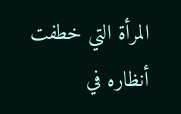المرأة التي خطفت أنظاره في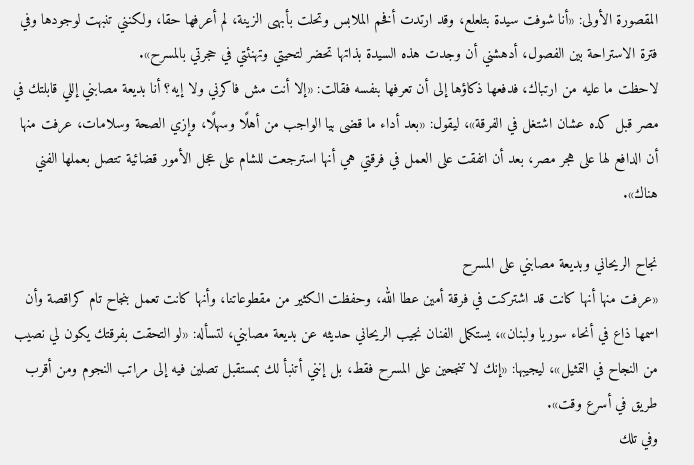المقصورة الأولى: «أنا شوفت سيدة بتلعلع، وقد ارتدت أفخم الملابس وتحلت بأبهى الزينة، لم أعرفها حقا، ولكنني تنبهت لوجودها وفي فترة الاستراحة بين الفصول، أدهشني أن وجدت هذه السيدة بذاتها تحضر لتحيتي وتهنئتي في حجرتي بالمسرح».
لاحظت ما عليه من ارتباك، فدفعها ذكاؤها إلى أن تعرفها بنفسه فقالت: «إلا أنت مش فاكرني ولا إيه؟ أنا بديعة مصابني إللي قابلتك في مصر قبل كده عشان اشتغل في الفرقة»، ليقول: «بعد أداء ما قضى بيا الواجب من أهلًا وسهلًا، وإزي الصحة وسلامات، عرفت منها أن الدافع لها على هجر مصر، بعد أن اتفقت على العمل في فرقتي هي أنها استرجعت للشام على عجل الأمور قضائية تتصل بعملها الفني هناك».

نجاح الريحاني وبديعة مصابني على المسرح
«عرفت منها أنها كانت قد اشتركت في فرقة أمين عطا الله، وحفظت الكثير من مقطوعاتنا، وأنها كانت تعمل بنجاح تام كراقصة وأن اسمها ذاع في أنحاء سوريا ولبنان»، يستكمل الفنان نجيب الريحاني حديثه عن بديعة مصابني، لتسأله: «لو التحقت بفرقتك يكون لي نصيب من النجاح في التمثيل»، ليجيبها: «إنك لا تنجحين على المسرح فقط، بل إنني أتنبأ لك بمستقبل تصلين فيه إلى مراتب النجوم ومن أقرب طريق في أسرع وقت».
وفي تلك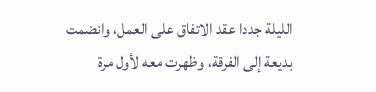الليلة جددا عقد الاتفاق على العمل، وانضمت بديعة إلى الفرقة، وظهرت معه لأول مرة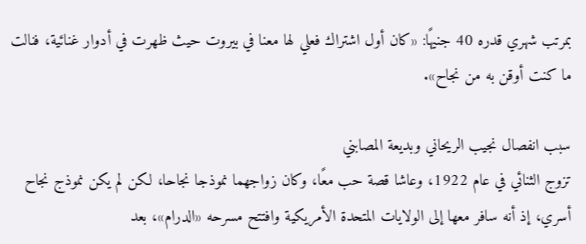بمرتب شهري قدره 40 جنيهًا: «كان أول اشتراك فعلي لها معنا في بيروت حيث ظهرت في أدوار غنائية، فنالت ما كنت أوقن به من نجاح».

سبب انفصال نجيب الريحاني وبديعة المصابني
تزوج الثنائي في عام 1922، وعاشا قصة حب معًا، وكان زواجهما نموذجا نجاحا، لكن لم يكن نموذج نجاح أسري، إذ أنه سافر معها إلى الولايات المتحدة الأمريكية وافتتح مسرحه «الدرام»، بعد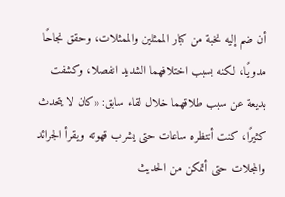أن ضم إليه نخبة من كبار الممثلين والممثلات، وحقق نجاحًا مدويًا، لكنه بسبب اختلافهما الشديد انفصلا، وكشفت بديعة عن سبب طلاقهما خلال لقاء سابق: «كان لا يتحدث كثيرًا، كنت أنتظره ساعات حتى يشرب قهوته ويقرأ الجرائد والمجلات حتى أتمكن من الحديث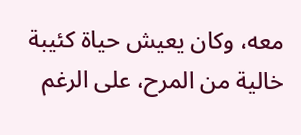معه، وكان يعيش حياة كئيبة خالية من المرح، على الرغم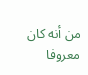من أنه كان معروفا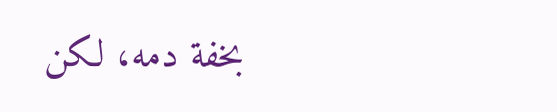بخفة دمه، لكن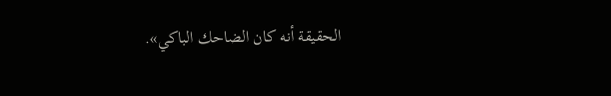الحقيقة أنه كان الضاحك الباكي».